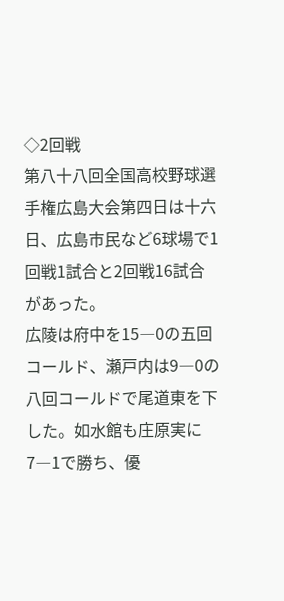◇2回戦
第八十八回全国高校野球選手権広島大会第四日は十六日、広島市民など6球場で1回戦1試合と2回戦16試合があった。
広陵は府中を15―0の五回コールド、瀬戸内は9―0の八回コールドで尾道東を下した。如水館も庄原実に7―1で勝ち、優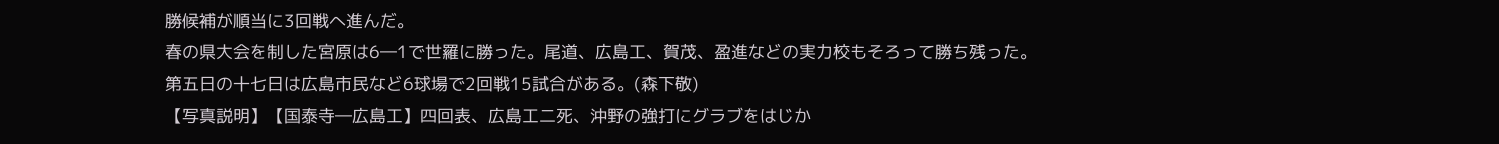勝候補が順当に3回戦へ進んだ。
春の県大会を制した宮原は6―1で世羅に勝った。尾道、広島工、賀茂、盈進などの実力校もそろって勝ち残った。
第五日の十七日は広島市民など6球場で2回戦15試合がある。(森下敬)
【写真説明】【国泰寺―広島工】四回表、広島工二死、沖野の強打にグラブをはじか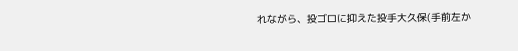れながら、投ゴロに抑えた投手大久保(手前左か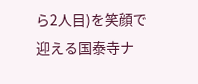ら2人目)を笑顔で迎える国泰寺ナ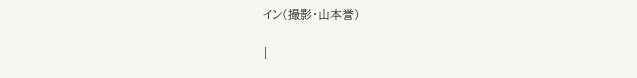イン(撮影・山本誉)

|